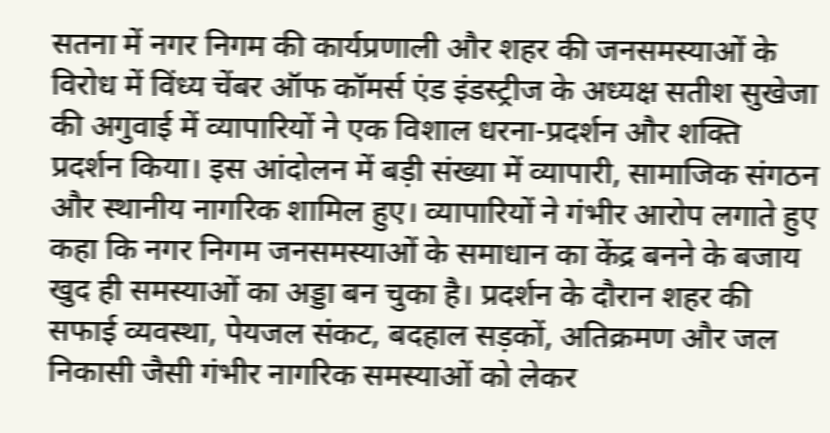सतना में नगर निगम की कार्यप्रणाली और शहर की जनसमस्याओं के विरोध में विंध्य चेंबर ऑफ कॉमर्स एंड इंडस्ट्रीज के अध्यक्ष सतीश सुखेजा की अगुवाई में व्यापारियों ने एक विशाल धरना-प्रदर्शन और शक्ति प्रदर्शन किया। इस आंदोलन में बड़ी संख्या में व्यापारी, सामाजिक संगठन और स्थानीय नागरिक शामिल हुए। व्यापारियों ने गंभीर आरोप लगाते हुए कहा कि नगर निगम जनसमस्याओं के समाधान का केंद्र बनने के बजाय खुद ही समस्याओं का अड्डा बन चुका है। प्रदर्शन के दौरान शहर की सफाई व्यवस्था, पेयजल संकट, बदहाल सड़कों, अतिक्रमण और जल निकासी जैसी गंभीर नागरिक समस्याओं को लेकर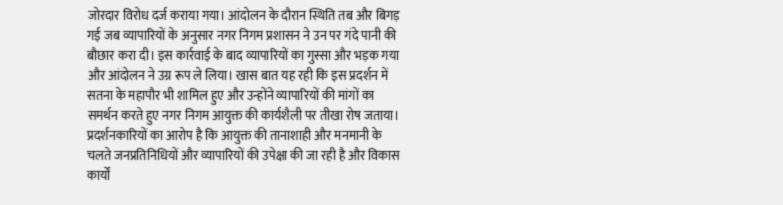जोरदार विरोध दर्ज कराया गया। आंदोलन के दौरान स्थिति तब और बिगड़ गई जब व्यापारियों के अनुसार नगर निगम प्रशासन ने उन पर गंदे पानी की बौछार करा दी। इस कार्रवाई के बाद व्यापारियों का गुस्सा और भड़क गया और आंदोलन ने उग्र रूप ले लिया। खास बात यह रही कि इस प्रदर्शन में सतना के महापौर भी शामिल हुए और उन्होंने व्यापारियों की मांगों का समर्थन करते हुए नगर निगम आयुक्त की कार्यशैली पर तीखा रोष जताया। प्रदर्शनकारियों का आरोप है कि आयुक्त की तानाशाही और मनमानी के चलते जनप्रतिनिधियों और व्यापारियों की उपेक्षा की जा रही है और विकास कार्यों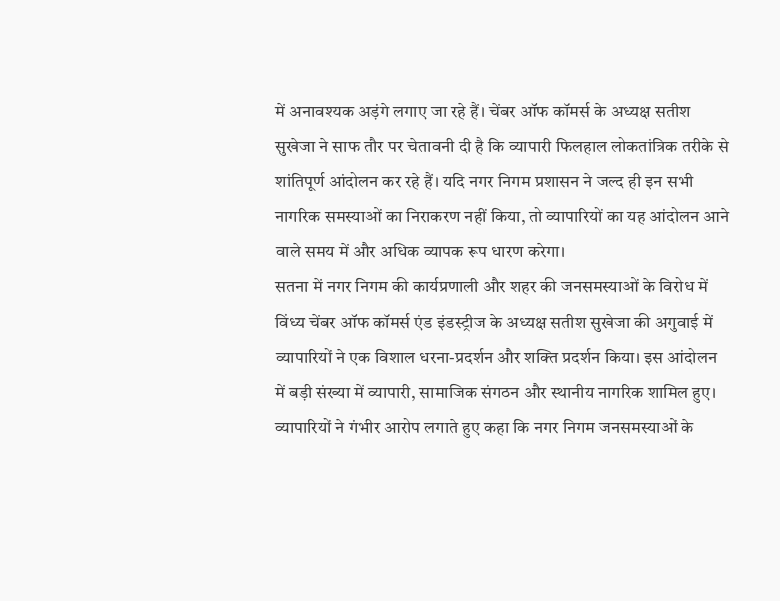में अनावश्यक अड़ंगे लगाए जा रहे हैं। चेंबर ऑफ कॉमर्स के अध्यक्ष सतीश सुखेजा ने साफ तौर पर चेतावनी दी है कि व्यापारी फिलहाल लोकतांत्रिक तरीके से शांतिपूर्ण आंदोलन कर रहे हैं। यदि नगर निगम प्रशासन ने जल्द ही इन सभी नागरिक समस्याओं का निराकरण नहीं किया, तो व्यापारियों का यह आंदोलन आने वाले समय में और अधिक व्यापक रूप धारण करेगा।
सतना में नगर निगम की कार्यप्रणाली और शहर की जनसमस्याओं के विरोध में विंध्य चेंबर ऑफ कॉमर्स एंड इंडस्ट्रीज के अध्यक्ष सतीश सुखेजा की अगुवाई में व्यापारियों ने एक विशाल धरना-प्रदर्शन और शक्ति प्रदर्शन किया। इस आंदोलन में बड़ी संख्या में व्यापारी, सामाजिक संगठन और स्थानीय नागरिक शामिल हुए। व्यापारियों ने गंभीर आरोप लगाते हुए कहा कि नगर निगम जनसमस्याओं के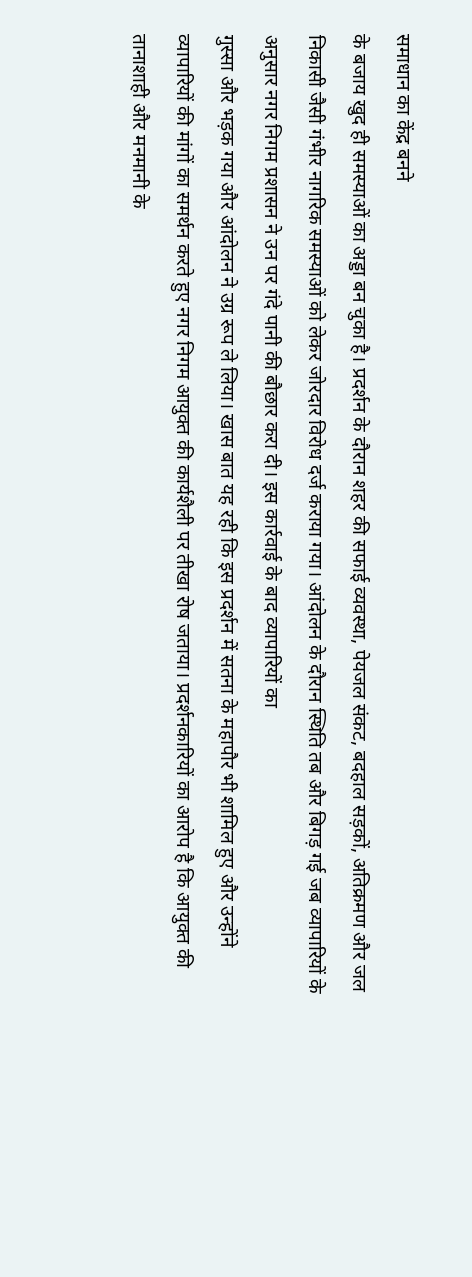समाधान का केंद्र बनने
के बजाय खुद ही समस्याओं का अड्डा बन चुका है। प्रदर्शन के दौरान शहर की सफाई व्यवस्था, पेयजल संकट, बदहाल सड़कों, अतिक्रमण और जल निकासी जैसी गंभीर नागरिक समस्याओं को लेकर जोरदार विरोध दर्ज कराया गया। आंदोलन के दौरान स्थिति तब और बिगड़ गई जब व्यापारियों के अनुसार नगर निगम प्रशासन ने उन पर गंदे पानी की बौछार करा दी। इस कार्रवाई के बाद व्यापारियों का
गुस्सा और भड़क गया और आंदोलन ने उग्र रूप ले लिया। खास बात यह रही कि इस प्रदर्शन में सतना के महापौर भी शामिल हुए और उन्होंने व्यापारियों की मांगों का समर्थन करते हुए नगर निगम आयुक्त की कार्यशैली पर तीखा रोष जताया। प्रदर्शनकारियों का आरोप है कि आयुक्त की तानाशाही और मनमानी के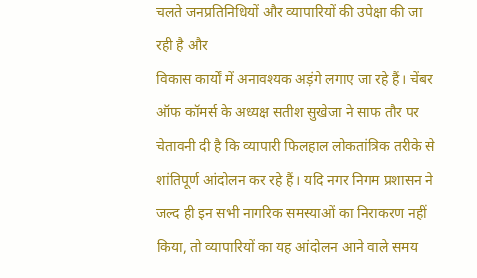चलते जनप्रतिनिधियों और व्यापारियों की उपेक्षा की जा रही है और
विकास कार्यों में अनावश्यक अड़ंगे लगाए जा रहे हैं। चेंबर ऑफ कॉमर्स के अध्यक्ष सतीश सुखेजा ने साफ तौर पर चेतावनी दी है कि व्यापारी फिलहाल लोकतांत्रिक तरीके से शांतिपूर्ण आंदोलन कर रहे हैं। यदि नगर निगम प्रशासन ने जल्द ही इन सभी नागरिक समस्याओं का निराकरण नहीं किया, तो व्यापारियों का यह आंदोलन आने वाले समय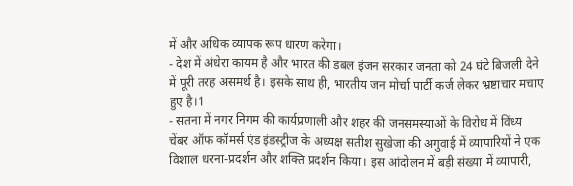में और अधिक व्यापक रूप धारण करेगा।
- देश में अंधेरा कायम है और भारत की डबल इंजन सरकार जनता को 24 घंटे बिजली देने में पूरी तरह असमर्थ है। इसके साथ ही, भारतीय जन मोर्चा पार्टी कर्ज लेकर भ्रष्टाचार मचाए हुए है।1
- सतना में नगर निगम की कार्यप्रणाली और शहर की जनसमस्याओं के विरोध में विंध्य चेंबर ऑफ कॉमर्स एंड इंडस्ट्रीज के अध्यक्ष सतीश सुखेजा की अगुवाई में व्यापारियों ने एक विशाल धरना-प्रदर्शन और शक्ति प्रदर्शन किया। इस आंदोलन में बड़ी संख्या में व्यापारी,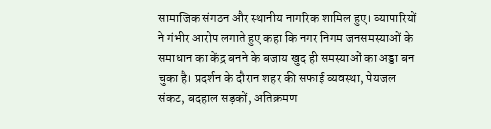सामाजिक संगठन और स्थानीय नागरिक शामिल हुए। व्यापारियों ने गंभीर आरोप लगाते हुए कहा कि नगर निगम जनसमस्याओं के समाधान का केंद्र बनने के बजाय खुद ही समस्याओं का अड्डा बन चुका है। प्रदर्शन के दौरान शहर की सफाई व्यवस्था, पेयजल संकट, बदहाल सड़कों, अतिक्रमण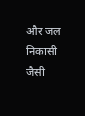और जल निकासी जैसी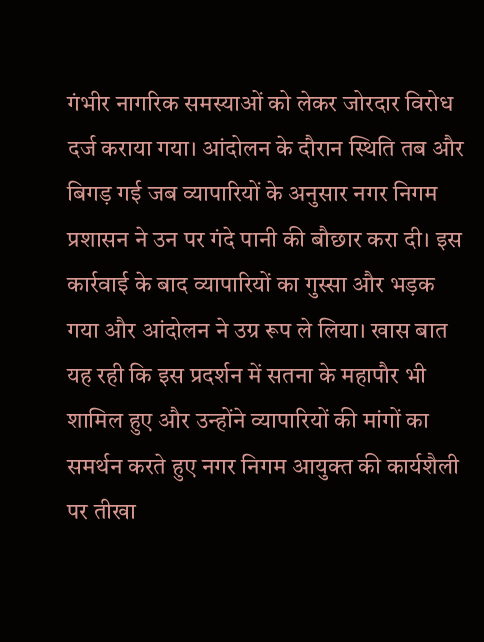गंभीर नागरिक समस्याओं को लेकर जोरदार विरोध दर्ज कराया गया। आंदोलन के दौरान स्थिति तब और बिगड़ गई जब व्यापारियों के अनुसार नगर निगम प्रशासन ने उन पर गंदे पानी की बौछार करा दी। इस कार्रवाई के बाद व्यापारियों का गुस्सा और भड़क गया और आंदोलन ने उग्र रूप ले लिया। खास बात यह रही कि इस प्रदर्शन में सतना के महापौर भी शामिल हुए और उन्होंने व्यापारियों की मांगों का समर्थन करते हुए नगर निगम आयुक्त की कार्यशैली पर तीखा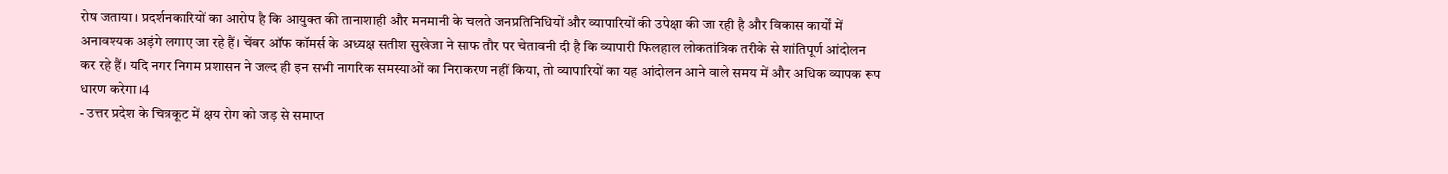रोष जताया। प्रदर्शनकारियों का आरोप है कि आयुक्त की तानाशाही और मनमानी के चलते जनप्रतिनिधियों और व्यापारियों की उपेक्षा की जा रही है और विकास कार्यों में अनावश्यक अड़ंगे लगाए जा रहे हैं। चेंबर ऑफ कॉमर्स के अध्यक्ष सतीश सुखेजा ने साफ तौर पर चेतावनी दी है कि व्यापारी फिलहाल लोकतांत्रिक तरीके से शांतिपूर्ण आंदोलन कर रहे हैं। यदि नगर निगम प्रशासन ने जल्द ही इन सभी नागरिक समस्याओं का निराकरण नहीं किया, तो व्यापारियों का यह आंदोलन आने वाले समय में और अधिक व्यापक रूप धारण करेगा।4
- उत्तर प्रदेश के चित्रकूट में क्षय रोग को जड़ से समाप्त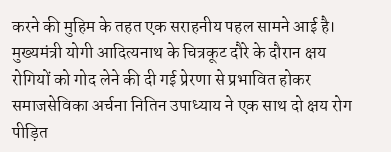करने की मुहिम के तहत एक सराहनीय पहल सामने आई है। मुख्यमंत्री योगी आदित्यनाथ के चित्रकूट दौरे के दौरान क्षय रोगियों को गोद लेने की दी गई प्रेरणा से प्रभावित होकर समाजसेविका अर्चना नितिन उपाध्याय ने एक साथ दो क्षय रोग पीड़ित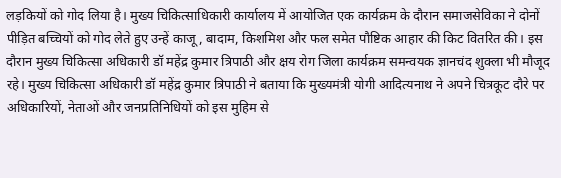लड़कियों को गोद लिया है। मुख्य चिकित्साधिकारी कार्यालय में आयोजित एक कार्यक्रम के दौरान समाजसेविका ने दोनों पीड़ित बच्चियों को गोद लेते हुए उन्हें काजू, बादाम, किशमिश और फल समेत पौष्टिक आहार की किट वितरित की। इस दौरान मुख्य चिकित्सा अधिकारी डॉ महेंद्र कुमार त्रिपाठी और क्षय रोग जिला कार्यक्रम समन्वयक ज्ञानचंद शुक्ला भी मौजूद रहे। मुख्य चिकित्सा अधिकारी डॉ महेंद्र कुमार त्रिपाठी ने बताया कि मुख्यमंत्री योगी आदित्यनाथ ने अपने चित्रकूट दौरे पर अधिकारियों, नेताओं और जनप्रतिनिधियों को इस मुहिम से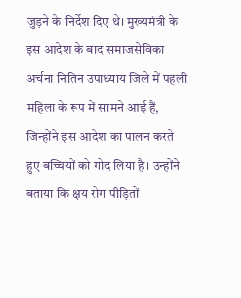जुड़ने के निर्देश दिए थे। मुख्यमंत्री के इस आदेश के बाद समाजसेविका अर्चना नितिन उपाध्याय जिले में पहली महिला के रूप में सामने आई हैं, जिन्होंने इस आदेश का पालन करते हुए बच्चियों को गोद लिया है। उन्होंने बताया कि क्षय रोग पीड़ितों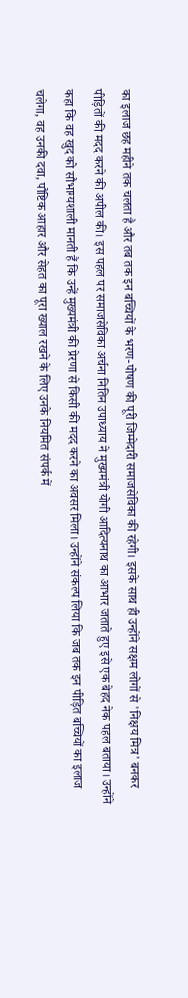का इलाज छह महीने तक चलता है और तब तक इन बच्चियों के भरण-पोषण की पूरी जिम्मेदारी समाजसेविका की रहेगी। इसके साथ ही उन्होंने सक्षम लोगों से 'निक्षय मित्र' बनकर पीड़ितों की मदद करने की अपील की। इस पहल पर समाजसेविका अर्चना नितिन उपाध्याय ने मुख्यमंत्री योगी आदित्यनाथ का आभार जताते हुए इसे एक बेहद नेक पहल बताया। उन्होंने कहा कि वह खुद को सौभाग्यशाली मानती हैं कि उन्हें मुख्यमंत्री की प्रेरणा से किसी की मदद करने का अवसर मिला। उन्होंने संकल्प लिया कि जब तक इन पीड़ित बच्चियों का इलाज चलेगा, वह उनकी दवा, पौष्टिक आहार और सेहत का पूरा ख्याल रखने के लिए उनके नियमित संपर्क में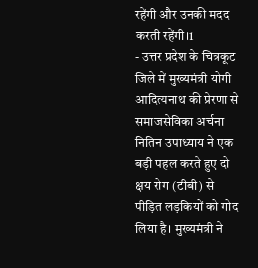रहेंगी और उनकी मदद करती रहेंगी।1
- उत्तर प्रदेश के चित्रकूट जिले में मुख्यमंत्री योगी आदित्यनाथ की प्रेरणा से समाजसेविका अर्चना नितिन उपाध्याय ने एक बड़ी पहल करते हुए दो क्षय रोग (टीबी) से पीड़ित लड़कियों को गोद लिया है। मुख्यमंत्री ने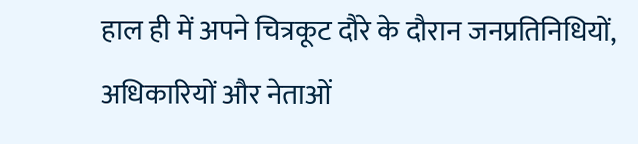हाल ही में अपने चित्रकूट दौरे के दौरान जनप्रतिनिधियों, अधिकारियों और नेताओं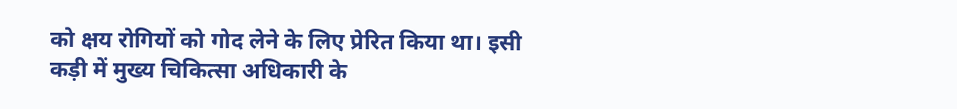को क्षय रोगियों को गोद लेने के लिए प्रेरित किया था। इसी कड़ी में मुख्य चिकित्सा अधिकारी के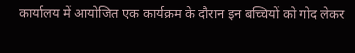कार्यालय में आयोजित एक कार्यक्रम के दौरान इन बच्चियों को गोद लेकर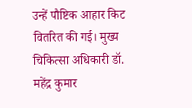उन्हें पौष्टिक आहार किट वितरित की गई। मुख्य चिकित्सा अधिकारी डॉ. महेंद्र कुमार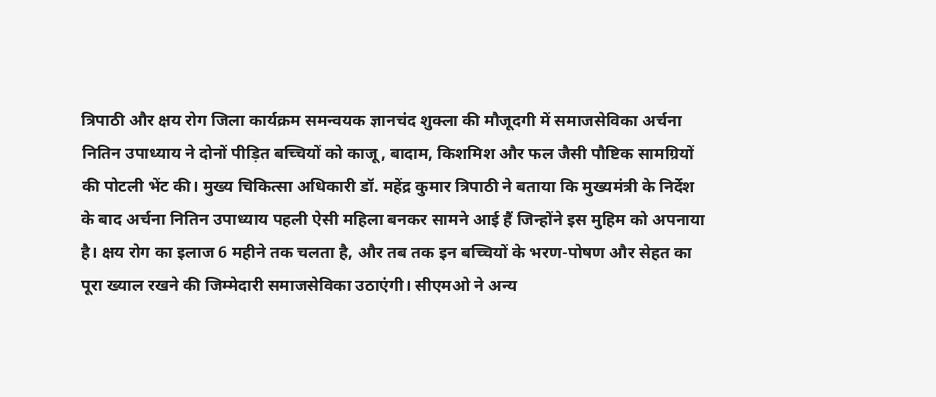त्रिपाठी और क्षय रोग जिला कार्यक्रम समन्वयक ज्ञानचंद शुक्ला की मौजूदगी में समाजसेविका अर्चना नितिन उपाध्याय ने दोनों पीड़ित बच्चियों को काजू, बादाम, किशमिश और फल जैसी पौष्टिक सामग्रियों की पोटली भेंट की। मुख्य चिकित्सा अधिकारी डॉ. महेंद्र कुमार त्रिपाठी ने बताया कि मुख्यमंत्री के निर्देश के बाद अर्चना नितिन उपाध्याय पहली ऐसी महिला बनकर सामने आई हैं जिन्होंने इस मुहिम को अपनाया है। क्षय रोग का इलाज 6 महीने तक चलता है, और तब तक इन बच्चियों के भरण-पोषण और सेहत का पूरा ख्याल रखने की जिम्मेदारी समाजसेविका उठाएंगी। सीएमओ ने अन्य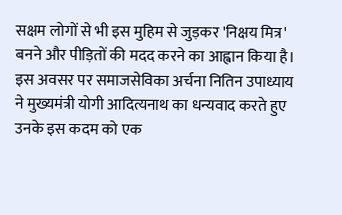सक्षम लोगों से भी इस मुहिम से जुड़कर 'निक्षय मित्र' बनने और पीड़ितों की मदद करने का आह्वान किया है। इस अवसर पर समाजसेविका अर्चना नितिन उपाध्याय ने मुख्यमंत्री योगी आदित्यनाथ का धन्यवाद करते हुए उनके इस कदम को एक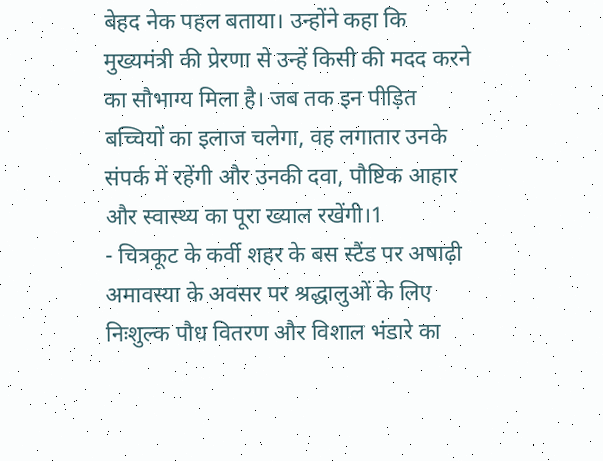बेहद नेक पहल बताया। उन्होंने कहा कि मुख्यमंत्री की प्रेरणा से उन्हें किसी की मदद करने का सौभाग्य मिला है। जब तक इन पीड़ित बच्चियों का इलाज चलेगा, वह लगातार उनके संपर्क में रहेंगी और उनकी दवा, पौष्टिक आहार और स्वास्थ्य का पूरा ख्याल रखेंगी।1
- चित्रकूट के कर्वी शहर के बस स्टैंड पर अषाढ़ी अमावस्या के अवसर पर श्रद्धालुओं के लिए निःशुल्क पौध वितरण और विशाल भंडारे का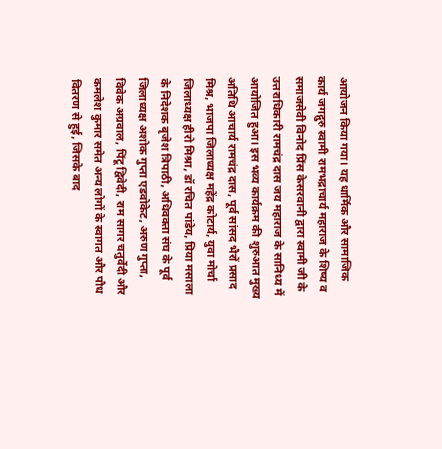आयोजन किया गया। यह धार्मिक और सामाजिक कार्य जगद्गुरु स्वामी रामभद्राचार्य महाराज के शिष्य व समाजसेवी विनोद प्रिंस केसरवानी द्वारा स्वामी जी के उत्तराधिकारी रामचंद्र दास जय महाराज के सानिध्य में आयोजित हुआ। इस भव्य कार्यक्रम की शुरुआत मुख्य अतिथि आचार्य रामचंद्र दास, पूर्व सांसद भैरों प्रसाद मिश्र, भाजपा जिलाध्यक्ष महेंद्र कोटार्य, युवा मोर्चा जिलाध्यक्ष हीरो मिश्रा, डॉ रचित पांडेय, प्रिया मसाला के निदेशक बृजेश त्रिपाठी, अधिवक्ता संघ के पूर्व जिलाध्यक्ष अशोक गुप्ता एडवोकेट, अरुण गुप्ता, विवेक अग्रवाल, पिंटू द्विवेदी, राम सागर चतुर्वेदी और कमलेश कुमार समेत अन्य लोगों के स्वागत और पौध वितरण से हुई, जिसके बाद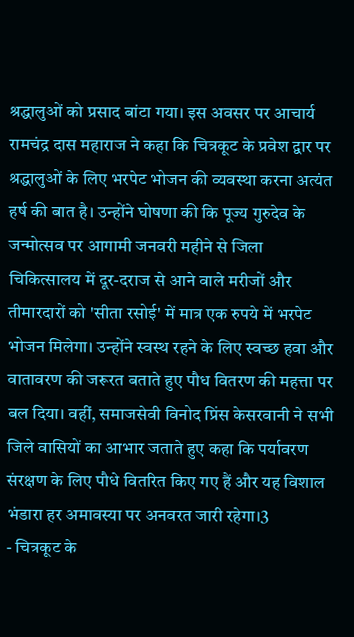श्रद्धालुओं को प्रसाद बांटा गया। इस अवसर पर आचार्य रामचंद्र दास महाराज ने कहा कि चित्रकूट के प्रवेश द्वार पर श्रद्धालुओं के लिए भरपेट भोजन की व्यवस्था करना अत्यंत हर्ष की बात है। उन्होंने घोषणा की कि पूज्य गुरुदेव के जन्मोत्सव पर आगामी जनवरी महीने से जिला चिकित्सालय में दूर-दराज से आने वाले मरीजों और तीमारदारों को 'सीता रसोई' में मात्र एक रुपये में भरपेट भोजन मिलेगा। उन्होंने स्वस्थ रहने के लिए स्वच्छ हवा और वातावरण की जरूरत बताते हुए पौध वितरण की महत्ता पर बल दिया। वहीं, समाजसेवी विनोद प्रिंस केसरवानी ने सभी जिले वासियों का आभार जताते हुए कहा कि पर्यावरण संरक्षण के लिए पौधे वितरित किए गए हैं और यह विशाल भंडारा हर अमावस्या पर अनवरत जारी रहेगा।3
- चित्रकूट के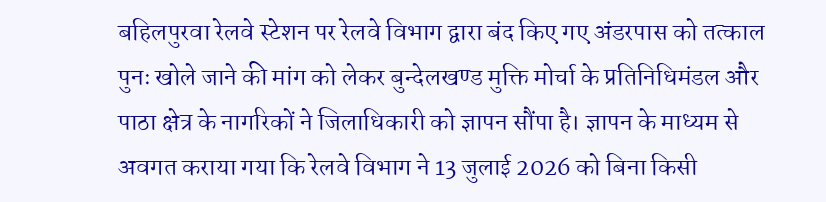बहिलपुरवा रेलवे स्टेशन पर रेलवे विभाग द्वारा बंद किए गए अंडरपास को तत्काल पुनः खोले जाने की मांग को लेकर बुन्देलखण्ड मुक्ति मोर्चा के प्रतिनिधिमंडल और पाठा क्षेत्र के नागरिकों ने जिलाधिकारी को ज्ञापन सौंपा है। ज्ञापन के माध्यम से अवगत कराया गया कि रेलवे विभाग ने 13 जुलाई 2026 को बिना किसी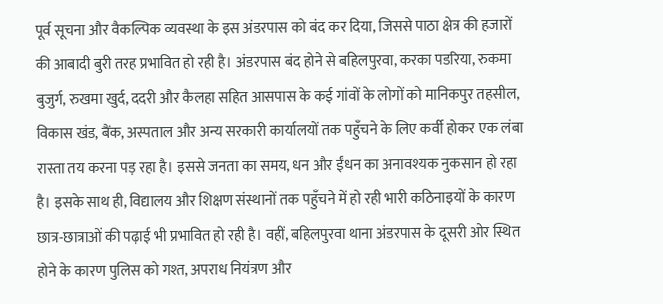पूर्व सूचना और वैकल्पिक व्यवस्था के इस अंडरपास को बंद कर दिया, जिससे पाठा क्षेत्र की हजारों की आबादी बुरी तरह प्रभावित हो रही है। अंडरपास बंद होने से बहिलपुरवा, करका पडरिया, रुकमा बुजुर्ग, रुखमा खुर्द, ददरी और कैलहा सहित आसपास के कई गांवों के लोगों को मानिकपुर तहसील, विकास खंड, बैंक, अस्पताल और अन्य सरकारी कार्यालयों तक पहुँचने के लिए कर्वी होकर एक लंबा रास्ता तय करना पड़ रहा है। इससे जनता का समय, धन और ईंधन का अनावश्यक नुकसान हो रहा है। इसके साथ ही, विद्यालय और शिक्षण संस्थानों तक पहुँचने में हो रही भारी कठिनाइयों के कारण छात्र-छात्राओं की पढ़ाई भी प्रभावित हो रही है। वहीं, बहिलपुरवा थाना अंडरपास के दूसरी ओर स्थित होने के कारण पुलिस को गश्त, अपराध नियंत्रण और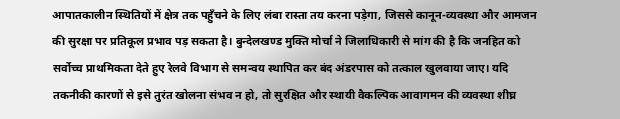आपातकालीन स्थितियों में क्षेत्र तक पहुँचने के लिए लंबा रास्ता तय करना पड़ेगा, जिससे कानून-व्यवस्था और आमजन की सुरक्षा पर प्रतिकूल प्रभाव पड़ सकता है। बुन्देलखण्ड मुक्ति मोर्चा ने जिलाधिकारी से मांग की है कि जनहित को सर्वोच्च प्राथमिकता देते हुए रेलवे विभाग से समन्वय स्थापित कर बंद अंडरपास को तत्काल खुलवाया जाए। यदि तकनीकी कारणों से इसे तुरंत खोलना संभव न हो, तो सुरक्षित और स्थायी वैकल्पिक आवागमन की व्यवस्था शीघ्र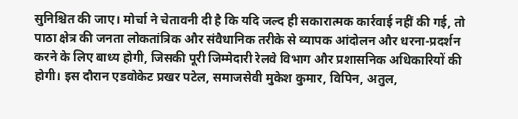सुनिश्चित की जाए। मोर्चा ने चेतावनी दी है कि यदि जल्द ही सकारात्मक कार्रवाई नहीं की गई, तो पाठा क्षेत्र की जनता लोकतांत्रिक और संवैधानिक तरीके से व्यापक आंदोलन और धरना-प्रदर्शन करने के लिए बाध्य होगी, जिसकी पूरी जिम्मेदारी रेलवे विभाग और प्रशासनिक अधिकारियों की होगी। इस दौरान एडवोकेट प्रखर पटेल, समाजसेवी मुकेश कुमार, विपिन, अतुल,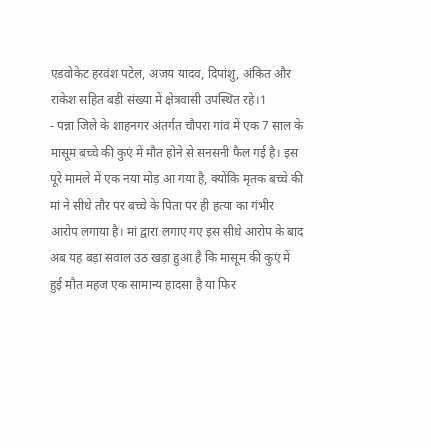एडवोकेट हरवंश पटेल, अजय यादव, दिपांशु, अंकित और राकेश सहित बड़ी संख्या में क्षेत्रवासी उपस्थित रहे।1
- पन्ना जिले के शाहनगर अंतर्गत चौपरा गांव में एक 7 साल के मासूम बच्चे की कुएं में मौत होने से सनसनी फैल गई है। इस पूरे मामले में एक नया मोड़ आ गया है, क्योंकि मृतक बच्चे की मां ने सीधे तौर पर बच्चे के पिता पर ही हत्या का गंभीर आरोप लगाया है। मां द्वारा लगाए गए इस सीधे आरोप के बाद अब यह बड़ा सवाल उठ खड़ा हुआ है कि मासूम की कुएं में हुई मौत महज एक सामान्य हादसा है या फिर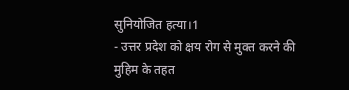सुनियोजित हत्या।1
- उत्तर प्रदेश को क्षय रोग से मुक्त करने की मुहिम के तहत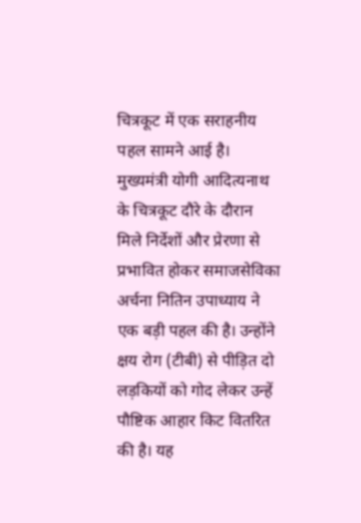चित्रकूट में एक सराहनीय पहल सामने आई है। मुख्यमंत्री योगी आदित्यनाथ के चित्रकूट दौरे के दौरान मिले निर्देशों और प्रेरणा से प्रभावित होकर समाजसेविका अर्चना नितिन उपाध्याय ने एक बड़ी पहल की है। उन्होंने क्षय रोग (टीबी) से पीड़ित दो लड़कियों को गोद लेकर उन्हें पौष्टिक आहार किट वितरित की है। यह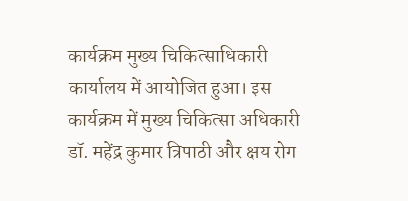कार्यक्रम मुख्य चिकित्साधिकारी कार्यालय में आयोजित हुआ। इस कार्यक्रम में मुख्य चिकित्सा अधिकारी डॉ. महेंद्र कुमार त्रिपाठी और क्षय रोग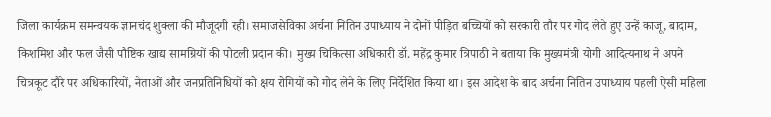जिला कार्यक्रम समन्वयक ज्ञानचंद शुक्ला की मौजूदगी रही। समाजसेविका अर्चना नितिन उपाध्याय ने दोनों पीड़ित बच्चियों को सरकारी तौर पर गोद लेते हुए उन्हें काजू, बादाम, किशमिश और फल जैसी पौष्टिक खाद्य सामग्रियों की पोटली प्रदान की। मुख्य चिकित्सा अधिकारी डॉ. महेंद्र कुमार त्रिपाठी ने बताया कि मुख्यमंत्री योगी आदित्यनाथ ने अपने चित्रकूट दौरे पर अधिकारियों, नेताओं और जनप्रतिनिधियों को क्षय रोगियों को गोद लेने के लिए निर्देशित किया था। इस आदेश के बाद अर्चना नितिन उपाध्याय पहली ऐसी महिला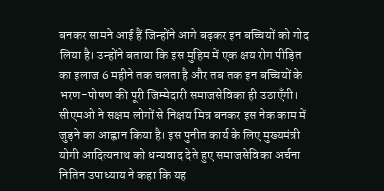बनकर सामने आई हैं जिन्होंने आगे बढ़कर इन बच्चियों को गोद लिया है। उन्होंने बताया कि इस मुहिम में एक क्षय रोग पीड़ित का इलाज 6 महीने तक चलता है और तब तक इन बच्चियों के भरण-पोषण की पूरी जिम्मेदारी समाजसेविका ही उठाएँगी। सीएमओ ने सक्षम लोगों से निक्षय मित्र बनकर इस नेक काम में जुड़ने का आह्वान किया है। इस पुनीत कार्य के लिए मुख्यमंत्री योगी आदित्यनाथ को धन्यवाद देते हुए समाजसेविका अर्चना नितिन उपाध्याय ने कहा कि यह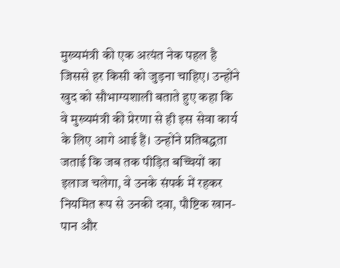मुख्यमंत्री की एक अत्यंत नेक पहल है जिससे हर किसी को जुड़ना चाहिए। उन्होंने खुद को सौभाग्यशाली बताते हुए कहा कि वे मुख्यमंत्री की प्रेरणा से ही इस सेवा कार्य के लिए आगे आई हैं। उन्होंने प्रतिबद्धता जताई कि जब तक पीड़ित बच्चियों का इलाज चलेगा, वे उनके संपर्क में रहकर नियमित रूप से उनकी दवा, पौष्टिक खान-पान और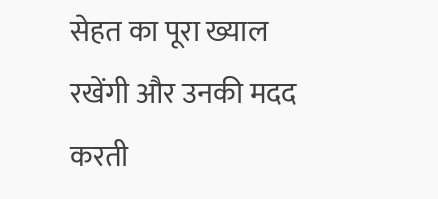सेहत का पूरा ख्याल रखेंगी और उनकी मदद करती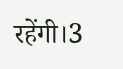रहेंगी।3